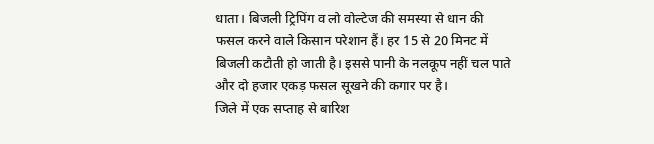धाता। बिजली ट्रिपिंग व लो वोल्टेज की समस्या से धान की फसल करने वाले किसान परेशान हैं। हर 15 से 20 मिनट में बिजली कटौती हो जाती है। इससे पानी के नलकूप नहीं चल पाते और दो हजार एकड़ फसल सूखने की कगार पर है।
जिले में एक सप्ताह से बारिश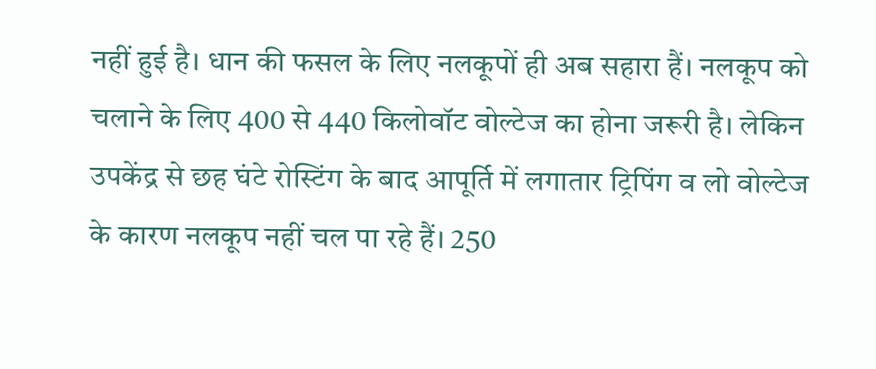नहीं हुई है। धान की फसल के लिए नलकूपों ही अब सहारा हैं। नलकूप को चलाने के लिए 400 से 440 किलोवॉट वोल्टेज का होना जरूरी है। लेकिन उपकेंद्र से छह घंटे रोस्टिंग के बाद आपूर्ति में लगातार ट्रिपिंग व लो वोल्टेज के कारण नलकूप नहीं चल पा रहे हैं। 250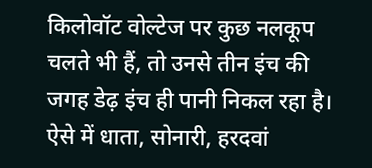किलोवॉट वोल्टेज पर कुछ नलकूप चलते भी हैं, तो उनसे तीन इंच की जगह डेढ़ इंच ही पानी निकल रहा है। ऐसे में धाता, सोनारी, हरदवां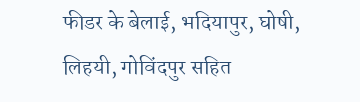फीडर के बेलाई, भदियापुर, घोषी, लिहयी, गोविंदपुर सहित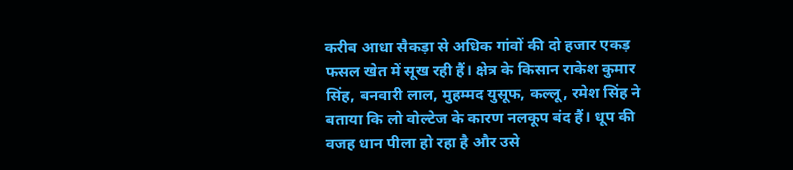करीब आधा सैकड़ा से अधिक गांवों की दो हजार एकड़ फसल खेत में सूख रही हैं। क्षेत्र के किसान राकेश कुमार सिंह, बनवारी लाल, मुहम्मद युसूफ, कल्लू, रमेश सिंह ने बताया कि लो वोल्टेज के कारण नलकूप बंद हैं। धूप की वजह धान पीला हो रहा है और उसे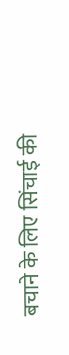बचाने के लिए सिंचाई की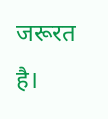जरूरत है।